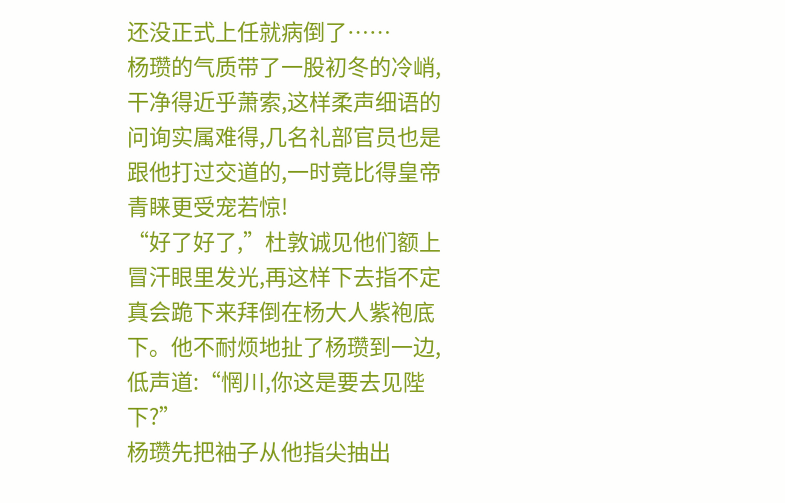还没正式上任就病倒了……
杨瓒的气质带了一股初冬的冷峭,干净得近乎萧索,这样柔声细语的问询实属难得,几名礼部官员也是跟他打过交道的,一时竟比得皇帝青睐更受宠若惊!
“好了好了,”杜敦诚见他们额上冒汗眼里发光,再这样下去指不定真会跪下来拜倒在杨大人紫袍底下。他不耐烦地扯了杨瓒到一边,低声道:“惘川,你这是要去见陛下?”
杨瓒先把袖子从他指尖抽出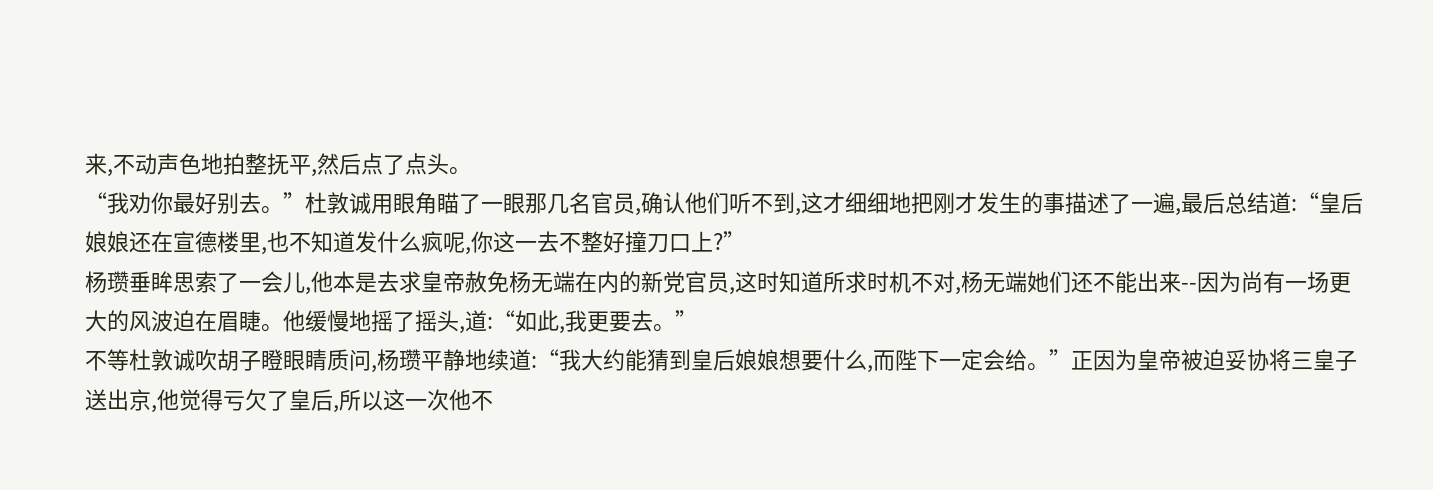来,不动声色地拍整抚平,然后点了点头。
“我劝你最好别去。”杜敦诚用眼角瞄了一眼那几名官员,确认他们听不到,这才细细地把刚才发生的事描述了一遍,最后总结道:“皇后娘娘还在宣德楼里,也不知道发什么疯呢,你这一去不整好撞刀口上?”
杨瓒垂眸思索了一会儿,他本是去求皇帝赦免杨无端在内的新党官员,这时知道所求时机不对,杨无端她们还不能出来--因为尚有一场更大的风波迫在眉睫。他缓慢地摇了摇头,道:“如此,我更要去。”
不等杜敦诚吹胡子瞪眼睛质问,杨瓒平静地续道:“我大约能猜到皇后娘娘想要什么,而陛下一定会给。”正因为皇帝被迫妥协将三皇子送出京,他觉得亏欠了皇后,所以这一次他不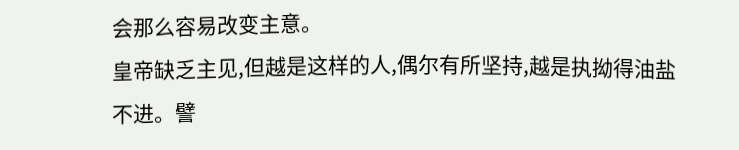会那么容易改变主意。
皇帝缺乏主见,但越是这样的人,偶尔有所坚持,越是执拗得油盐不进。譬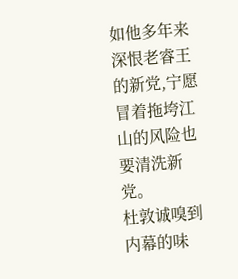如他多年来深恨老睿王的新党,宁愿冒着拖垮江山的风险也要清洗新党。
杜敦诚嗅到内幕的味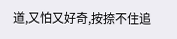道,又怕又好奇,按捺不住追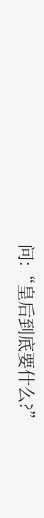问:“皇后到底要什么?”